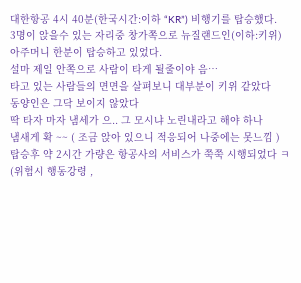대한항공 4시 40분(한국시간:이하 “KR”) 비행기를 탑승했다.
3명이 앉을수 있는 자리중 창가쪽으로 뉴질랜드인(이하:키위)
아주머니 한분이 탑승하고 있었다.
설마 제일 안쪽으로 사람이 타게 될줄이야 음…
타고 있는 사람들의 면면을 살펴보니 대부분이 키위 같았다
동양인은 그닥 보이지 않았다
딱 타자 마자 냄세가 으.. 그 모시냐 노린내라고 해야 하나
냄새게 확 ~~ ( 조금 앉아 있으니 적응되어 나중에는 못느낌 )
탑승후 약 2시간 가량은 항공사의 서비스가 쭉쭉 시행되었다 ㅋ
(위험시 행동강령 ,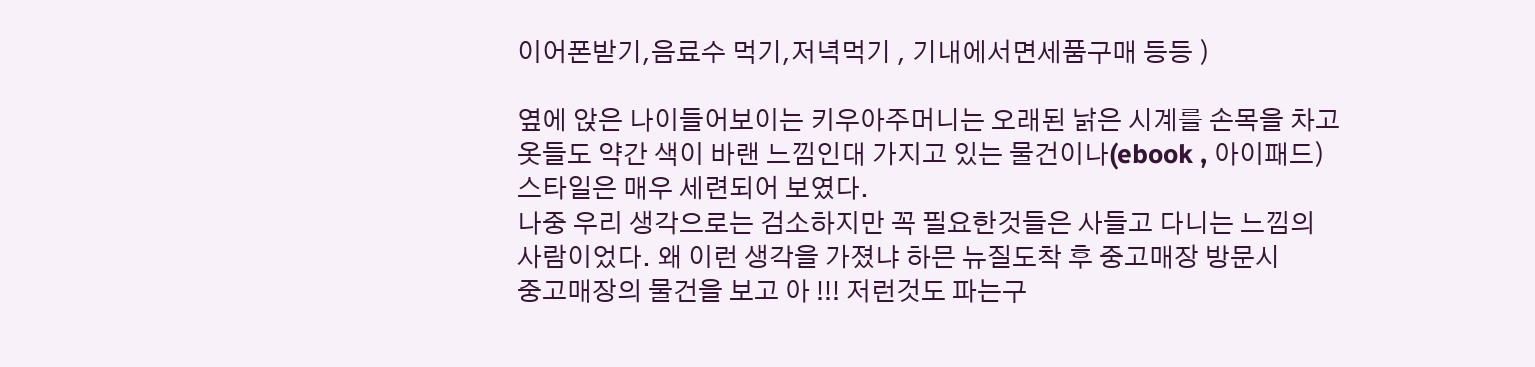이어폰받기,음료수 먹기,저녁먹기 , 기내에서면세품구매 등등 )

옆에 앉은 나이들어보이는 키우아주머니는 오래된 낡은 시계를 손목을 차고
옷들도 약간 색이 바랜 느낌인대 가지고 있는 물건이나(ebook , 아이패드)
스타일은 매우 세련되어 보였다.
나중 우리 생각으로는 검소하지만 꼭 필요한것들은 사들고 다니는 느낌의
사람이었다. 왜 이런 생각을 가졌냐 하믄 뉴질도착 후 중고매장 방문시
중고매장의 물건을 보고 아 !!! 저런것도 파는구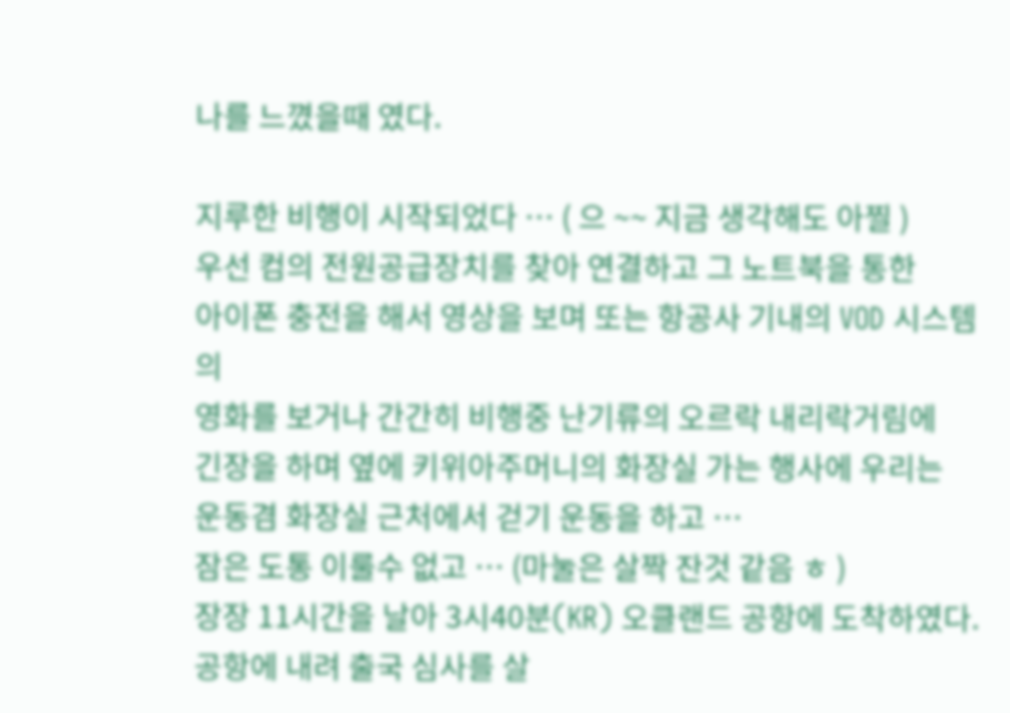나를 느꼈을때 였다.

지루한 비행이 시작되었다 … ( 으 ~~ 지금 생각해도 아찔 )
우선 컴의 전원공급장치를 찾아 연결하고 그 노트북을 통한
아이폰 충전을 해서 영상을 보며 또는 항공사 기내의 VOD 시스템의
영화를 보거나 간간히 비행중 난기류의 오르락 내리락거림에
긴장을 하며 옆에 키위아주머니의 화장실 가는 행사에 우리는
운동겸 화장실 근처에서 걷기 운동을 하고 …
잠은 도통 이룰수 없고 … (마눌은 살짝 잔것 같음 ㅎ )
장장 11시간을 날아 3시40분(KR) 오클랜드 공항에 도착하였다.
공항에 내려 출국 심사를 살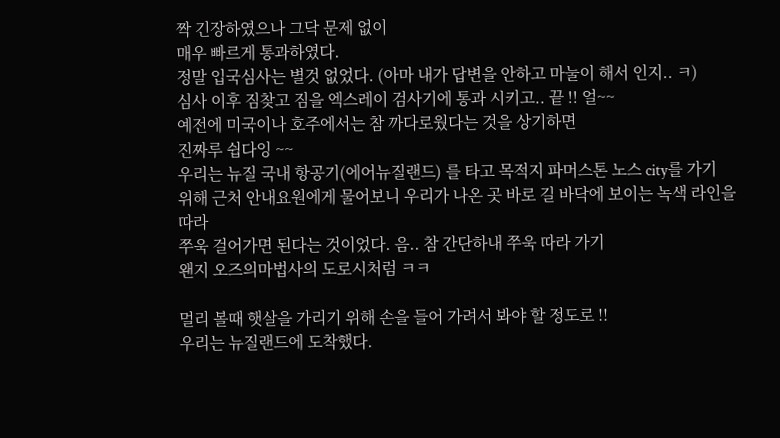짝 긴장하였으나 그닥 문제 없이
매우 빠르게 통과하였다.
정말 입국심사는 별것 없었다. (아마 내가 답변을 안하고 마눌이 해서 인지.. ㅋ)
심사 이후 짐찾고 짐을 엑스레이 검사기에 통과 시키고.. 끝 !! 얼~~
예전에 미국이나 호주에서는 참 까다로웠다는 것을 상기하면
진짜루 쉽다잉 ~~
우리는 뉴질 국내 항공기(에어뉴질랜드) 를 타고 목적지 파머스톤 노스 city를 가기
위해 근처 안내요원에게 물어보니 우리가 나온 곳 바로 길 바닥에 보이는 녹색 라인을 따라
쭈욱 걸어가면 된다는 것이었다. 음.. 참 간단하내 쭈욱 따라 가기
왠지 오즈의마법사의 도로시처럼 ㅋㅋ

멀리 볼때 햇살을 가리기 위해 손을 들어 가려서 봐야 할 정도로 !!
우리는 뉴질랜드에 도착했다.